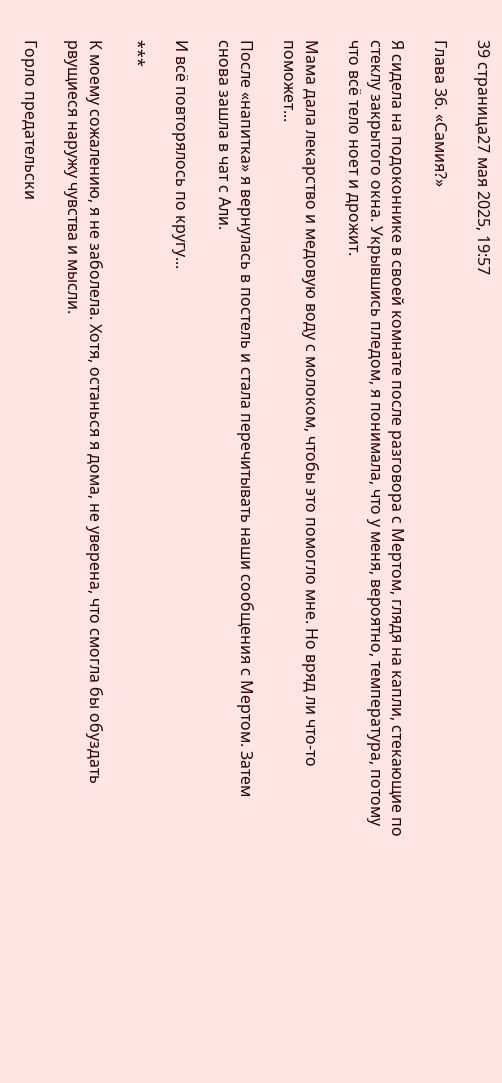39 страница27 мая 2025, 19:57

Глава 36. «Самия?»

Я сидела на подоконнике в своей комнате после разговора с Мертом, глядя на капли, стекающие по стеклу закрытого окна. Укрывшись пледом, я понимала, что у меня, вероятно, температура, потому что всё тело ноет и дрожит.

Мама дала лекарство и медовую воду с молоком, чтобы это помогло мне. Но вряд ли что-то поможет...

После «напитка» я вернулась в постель и стала перечитывать наши сообщения с Мертом. Затем снова зашла в чат с Али.

И всё повторялось по кругу...

***

К моему сожалению, я не заболела. Хотя, останься я дома, не уверена, что смогла бы обуздать рвущиеся наружу чувства и мысли.

Горло предательски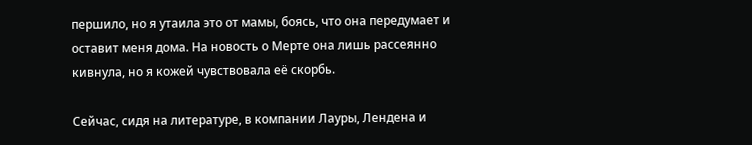першило, но я утаила это от мамы, боясь, что она передумает и оставит меня дома. На новость о Мерте она лишь рассеянно кивнула, но я кожей чувствовала её скорбь.

Сейчас, сидя на литературе, в компании Лауры, Лендена и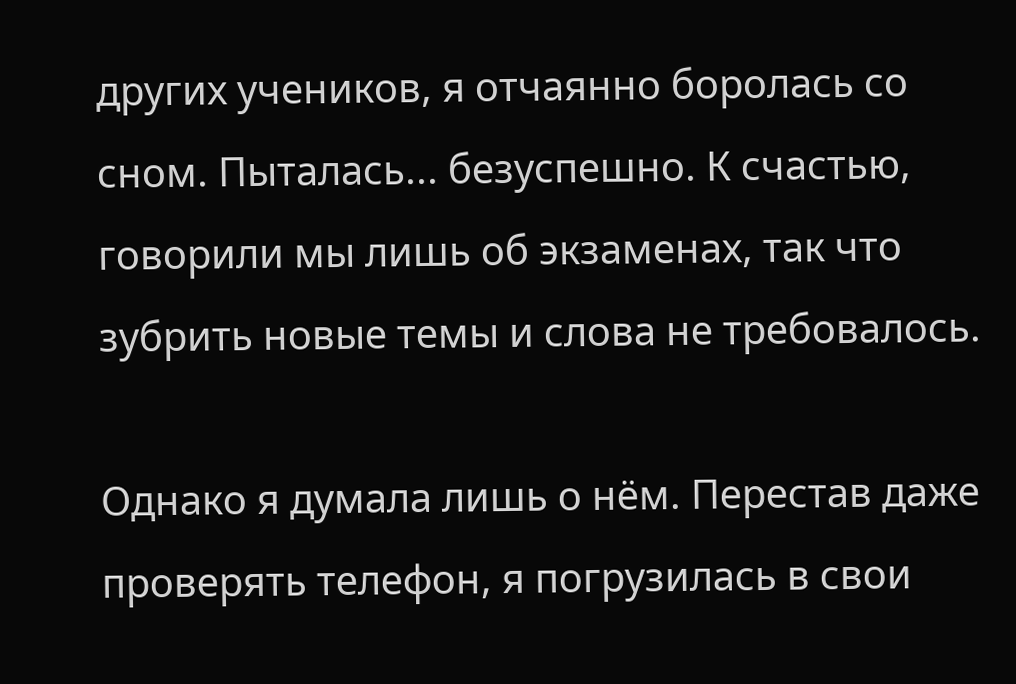других учеников, я отчаянно боролась со сном. Пыталась... безуспешно. К счастью, говорили мы лишь об экзаменах, так что зубрить новые темы и слова не требовалось.

Однако я думала лишь о нём. Перестав даже проверять телефон, я погрузилась в свои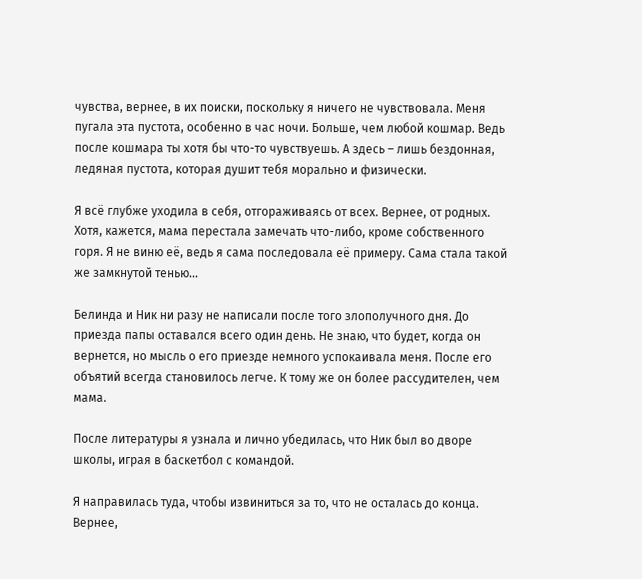чувства, вернее, в их поиски, поскольку я ничего не чувствовала. Меня пугала эта пустота, особенно в час ночи. Больше, чем любой кошмар. Ведь после кошмара ты хотя бы что-то чувствуешь. А здесь – лишь бездонная, ледяная пустота, которая душит тебя морально и физически.

Я всё глубже уходила в себя, отгораживаясь от всех. Вернее, от родных. Хотя, кажется, мама перестала замечать что-либо, кроме собственного горя. Я не виню её, ведь я сама последовала её примеру. Сама стала такой же замкнутой тенью...

Белинда и Ник ни разу не написали после того злополучного дня. До приезда папы оставался всего один день. Не знаю, что будет, когда он вернется, но мысль о его приезде немного успокаивала меня. После его объятий всегда становилось легче. К тому же он более рассудителен, чем мама.

После литературы я узнала и лично убедилась, что Ник был во дворе школы, играя в баскетбол с командой.

Я направилась туда, чтобы извиниться за то, что не осталась до конца. Вернее,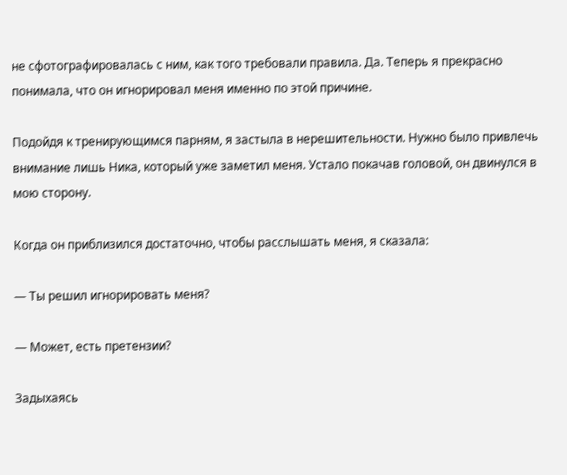не сфотографировалась с ним, как того требовали правила. Да. Теперь я прекрасно понимала, что он игнорировал меня именно по этой причине.

Подойдя к тренирующимся парням, я застыла в нерешительности. Нужно было привлечь внимание лишь Ника, который уже заметил меня. Устало покачав головой, он двинулся в мою сторону.

Когда он приблизился достаточно, чтобы расслышать меня, я сказала:

— Ты решил игнорировать меня?

— Может, есть претензии?

Задыхаясь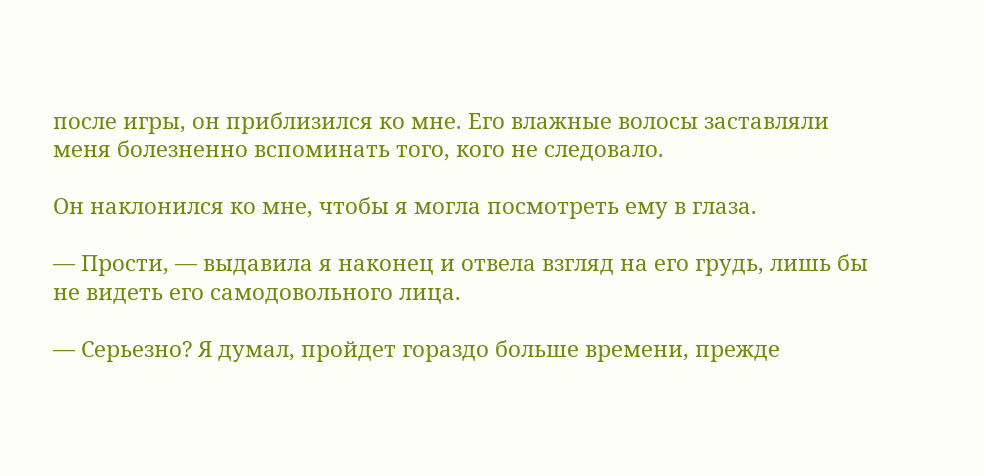после игры, он приблизился ко мне. Его влажные волосы заставляли меня болезненно вспоминать того, кого не следовало.

Он наклонился ко мне, чтобы я могла посмотреть ему в глаза.

— Прости, — выдавила я наконец и отвела взгляд на его грудь, лишь бы не видеть его самодовольного лица.

— Серьезно? Я думал, пройдет гораздо больше времени, прежде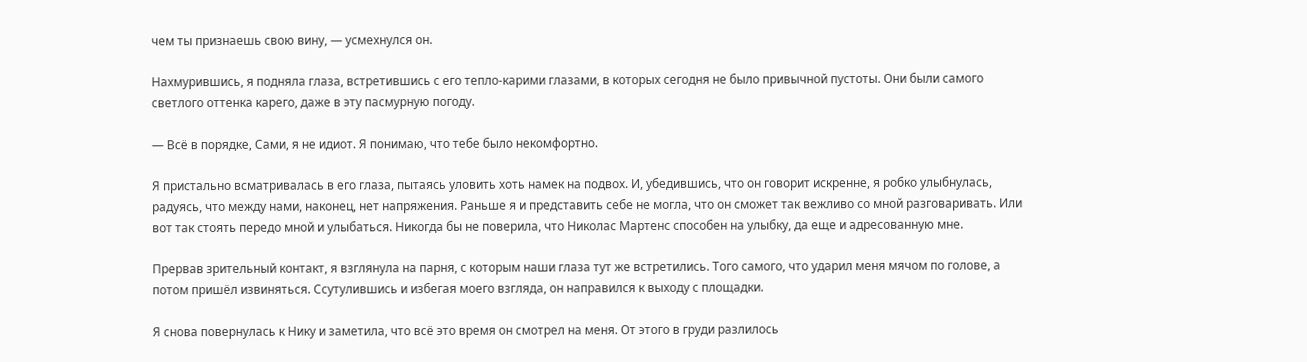чем ты признаешь свою вину, — усмехнулся он.

Нахмурившись, я подняла глаза, встретившись с его тепло-карими глазами, в которых сегодня не было привычной пустоты. Они были самого светлого оттенка карего, даже в эту пасмурную погоду.

— Всё в порядке, Сами, я не идиот. Я понимаю, что тебе было некомфортно.

Я пристально всматривалась в его глаза, пытаясь уловить хоть намек на подвох. И, убедившись, что он говорит искренне, я робко улыбнулась, радуясь, что между нами, наконец, нет напряжения. Раньше я и представить себе не могла, что он сможет так вежливо со мной разговаривать. Или вот так стоять передо мной и улыбаться. Никогда бы не поверила, что Николас Мартенс способен на улыбку, да еще и адресованную мне.

Прервав зрительный контакт, я взглянула на парня, с которым наши глаза тут же встретились. Того самого, что ударил меня мячом по голове, а потом пришёл извиняться. Ссутулившись и избегая моего взгляда, он направился к выходу с площадки.

Я снова повернулась к Нику и заметила, что всё это время он смотрел на меня. От этого в груди разлилось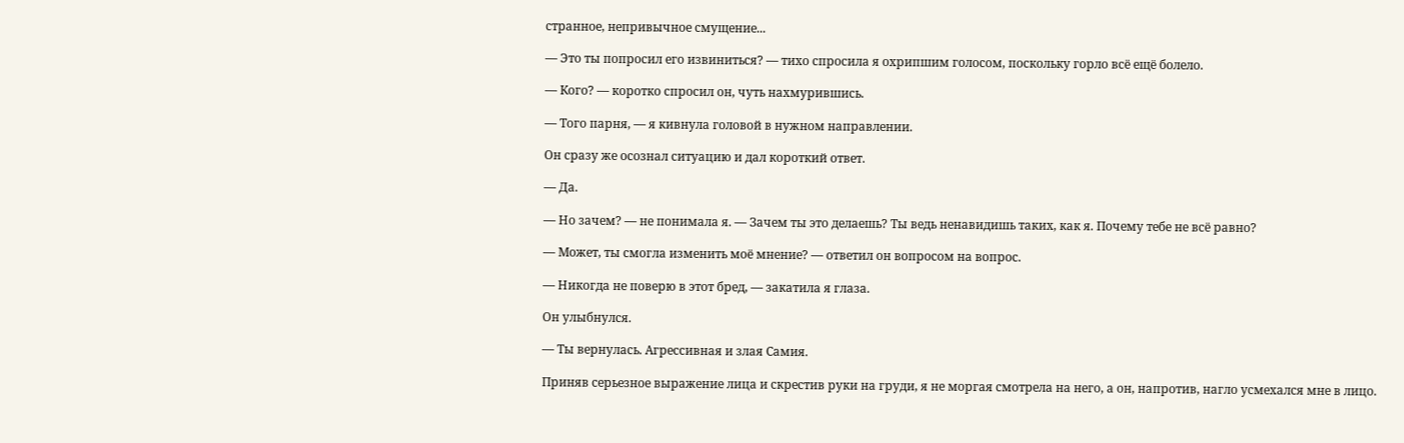странное, непривычное смущение...

— Это ты попросил его извиниться? — тихо спросила я охрипшим голосом, поскольку горло всё ещё болело.

— Кого? — коротко спросил он, чуть нахмурившись.

— Того парня, — я кивнула головой в нужном направлении.

Он сразу же осознал ситуацию и дал короткий ответ.

— Да.

— Но зачем? — не понимала я. — Зачем ты это делаешь? Ты ведь ненавидишь таких, как я. Почему тебе не всё равно?

— Может, ты смогла изменить моё мнение? — ответил он вопросом на вопрос.

— Никогда не поверю в этот бред, — закатила я глаза.

Он улыбнулся.

— Ты вернулась. Агрессивная и злая Самия.

Приняв серьезное выражение лица и скрестив руки на груди, я не моргая смотрела на него, а он, напротив, нагло усмехался мне в лицо.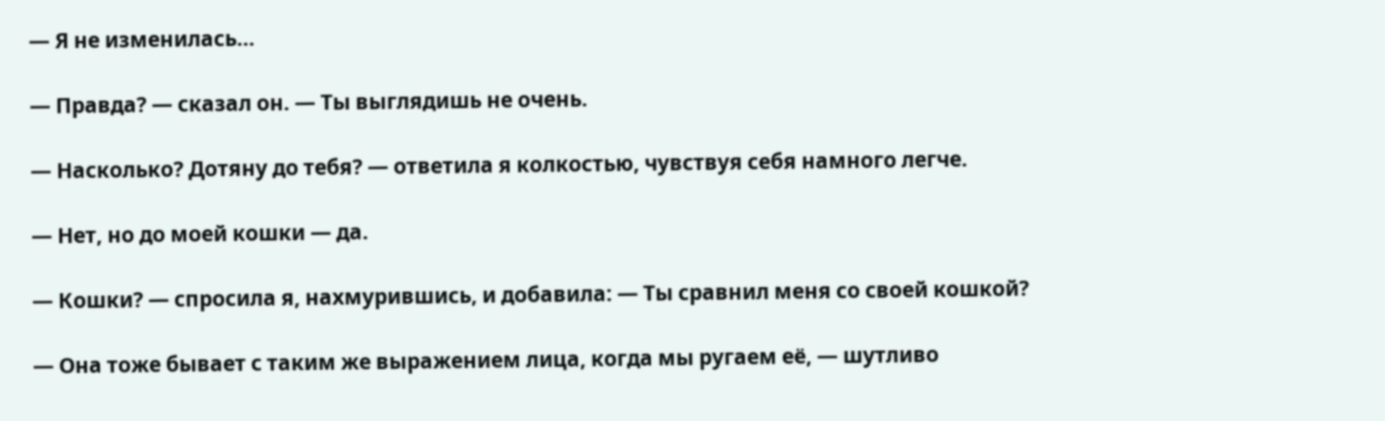— Я не изменилась...

— Правда? — сказал он. — Ты выглядишь не очень.

— Насколько? Дотяну до тебя? — ответила я колкостью, чувствуя себя намного легче.

— Нет, но до моей кошки — да.

— Кошки? — спросила я, нахмурившись, и добавила: — Ты сравнил меня со своей кошкой?

— Она тоже бывает с таким же выражением лица, когда мы ругаем её, — шутливо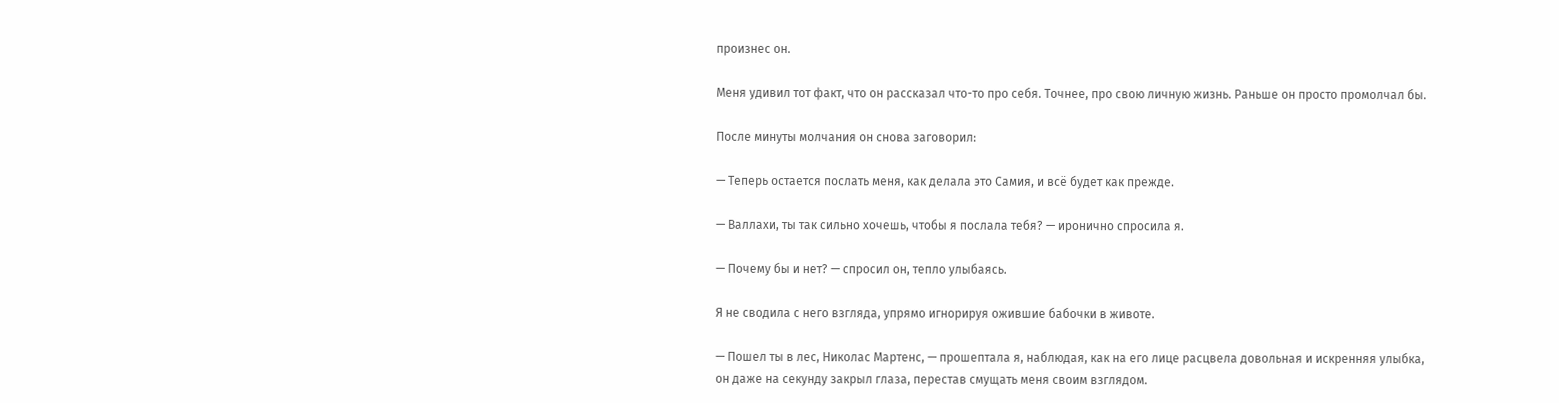произнес он.

Меня удивил тот факт, что он рассказал что-то про себя. Точнее, про свою личную жизнь. Раньше он просто промолчал бы.

После минуты молчания он снова заговорил:

— Теперь остается послать меня, как делала это Самия, и всё будет как прежде.

— Валлахи, ты так сильно хочешь, чтобы я послала тебя? — иронично спросила я.

— Почему бы и нет? — спросил он, тепло улыбаясь.

Я не сводила с него взгляда, упрямо игнорируя ожившие бабочки в животе.

— Пошел ты в лес, Николас Мартенс, — прошептала я, наблюдая, как на его лице расцвела довольная и искренняя улыбка, он даже на секунду закрыл глаза, перестав смущать меня своим взглядом.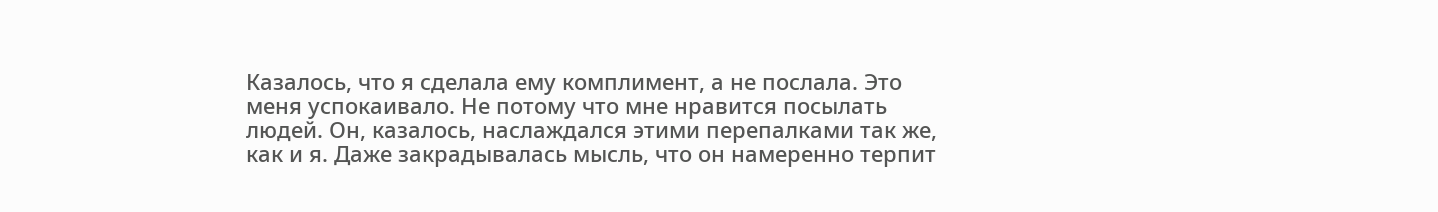Казалось, что я сделала ему комплимент, а не послала. Это меня успокаивало. Не потому что мне нравится посылать людей. Он, казалось, наслаждался этими перепалками так же, как и я. Даже закрадывалась мысль, что он намеренно терпит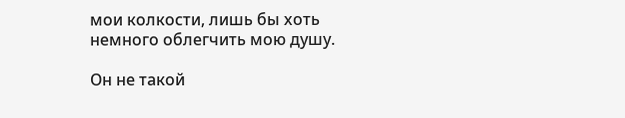мои колкости, лишь бы хоть немного облегчить мою душу.

Он не такой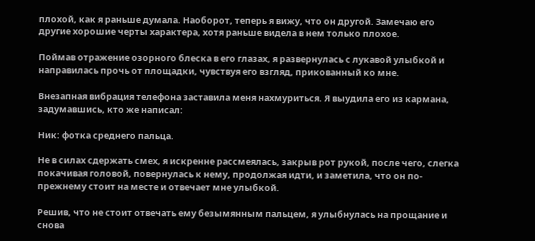плохой, как я раньше думала. Наоборот, теперь я вижу, что он другой. Замечаю его другие хорошие черты характера, хотя раньше видела в нем только плохое.

Поймав отражение озорного блеска в его глазах, я развернулась с лукавой улыбкой и направилась прочь от площадки, чувствуя его взгляд, прикованный ко мне.

Внезапная вибрация телефона заставила меня нахмуриться. Я выудила его из кармана, задумавшись, кто же написал:

Ник: фотка среднего пальца.

Не в силах сдержать смех, я искренне рассмеялась, закрыв рот рукой, после чего, слегка покачивая головой, повернулась к нему, продолжая идти, и заметила, что он по-прежнему стоит на месте и отвечает мне улыбкой.

Решив, что не стоит отвечать ему безымянным пальцем, я улыбнулась на прощание и снова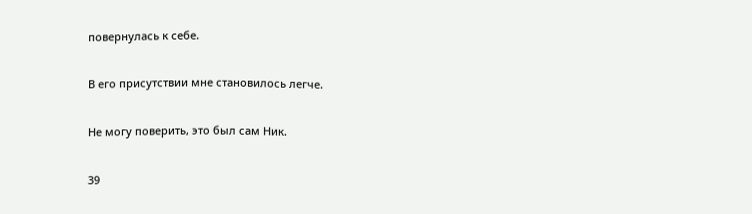повернулась к себе.

В его присутствии мне становилось легче.

Не могу поверить, это был сам Ник.

39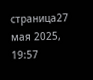страница27 мая 2025, 19:57